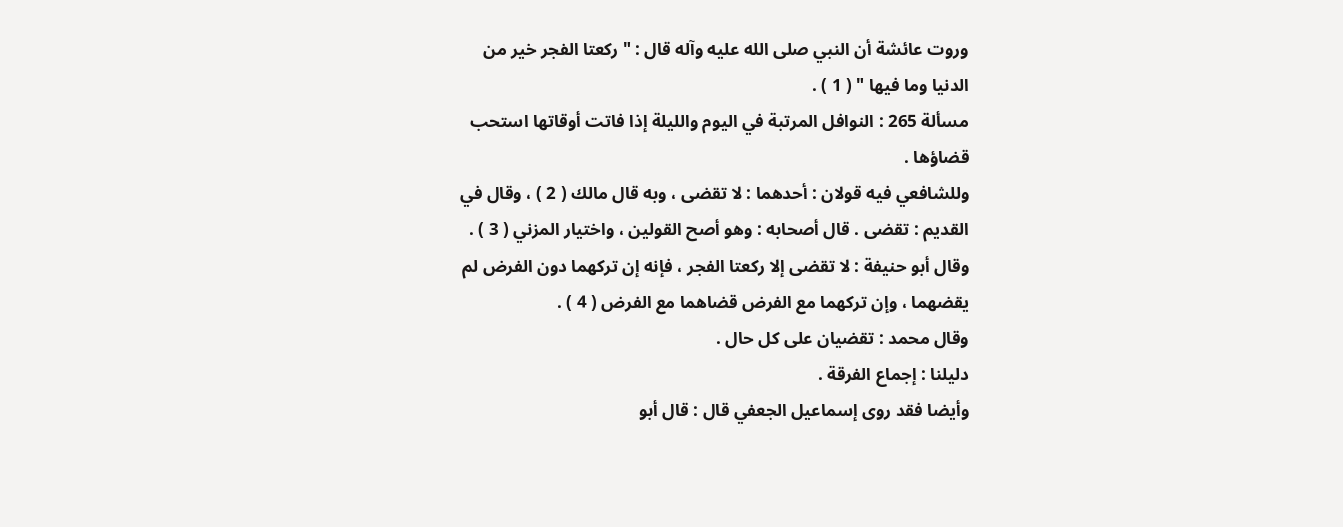وروت عائشة أن النبي صلى الله عليه وآله قال : " ركعتا الفجر خير من
الدنيا وما فيها " ( 1 ) .
مسألة 265 : النوافل المرتبة في اليوم والليلة إذا فاتت أوقاتها استحب
قضاؤها .
وللشافعي فيه قولان : أحدهما : لا تقضى ، وبه قال مالك ( 2 ) ، وقال في
القديم : تقضى . قال أصحابه : وهو أصح القولين ، واختيار المزني ( 3 ) .
وقال أبو حنيفة : لا تقضى إلا ركعتا الفجر ، فإنه إن تركهما دون الفرض لم
يقضهما ، وإن تركهما مع الفرض قضاهما مع الفرض ( 4 ) .
وقال محمد : تقضيان على كل حال .
دليلنا : إجماع الفرقة .
وأيضا فقد روى إسماعيل الجعفي قال : قال أبو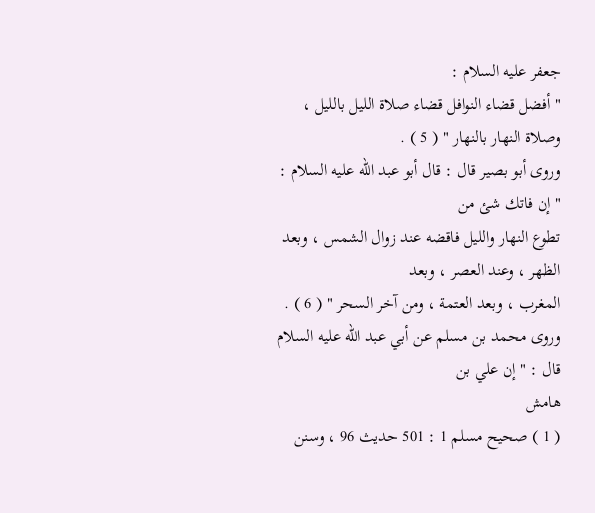جعفر عليه السلام :
" أفضل قضاء النوافل قضاء صلاة الليل بالليل ، وصلاة النهار بالنهار " ( 5 ) .
وروى أبو بصير قال : قال أبو عبد الله عليه السلام : " إن فاتك شئ من
تطوع النهار والليل فاقضه عند زوال الشمس ، وبعد الظهر ، وعند العصر ، وبعد
المغرب ، وبعد العتمة ، ومن آخر السحر " ( 6 ) .
وروى محمد بن مسلم عن أبي عبد الله عليه السلام قال : " إن علي بن
هامش
( 1 ) صحيح مسلم 1 : 501 حديث 96 ، وسنن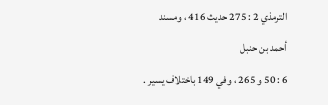الترمذي 2 : 275 حديث 416 ، ومسند أحمد بن حنبل
6 : 50 و 265 ، وفي 149 باختلاف يسير .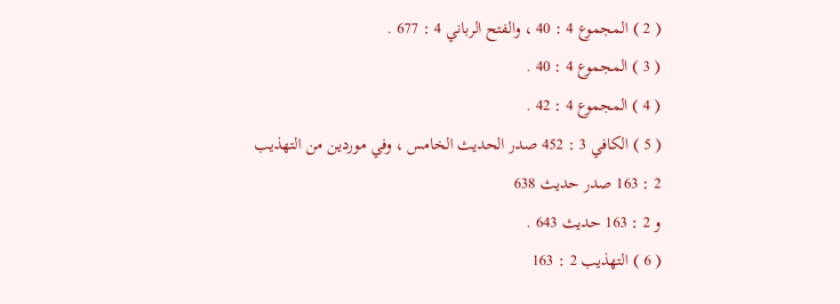( 2 ) المجموع 4 : 40 ، والفتح الرباني 4 : 677 .
( 3 ) المجموع 4 : 40 .
( 4 ) المجموع 4 : 42 .
( 5 ) الكافي 3 : 452 صدر الحديث الخامس ، وفي موردين من التهذيب 2 : 163 صدر حديث 638
و 2 : 163 حديث 643 .
( 6 ) التهذيب 2 : 163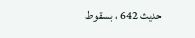حديث 642 ، بسقوط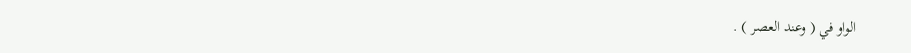الواو في ( وعند العصر ) .